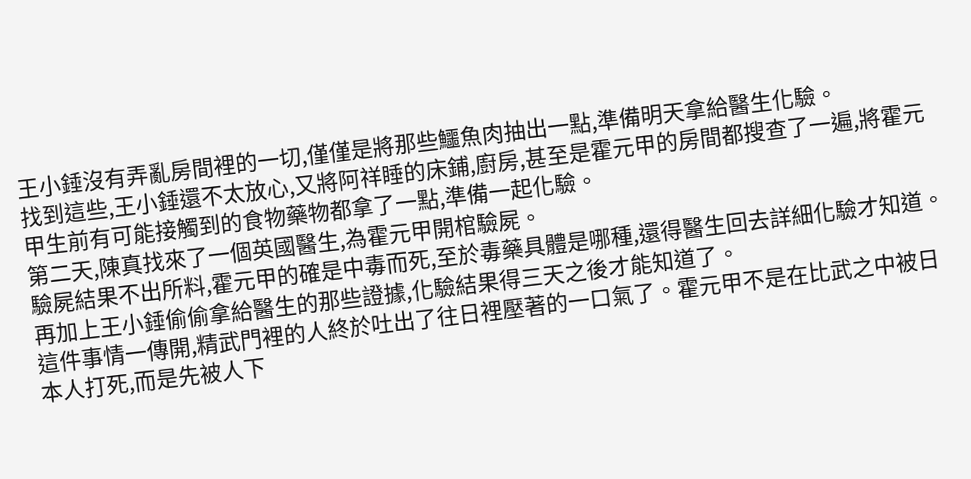王小錘沒有弄亂房間裡的一切,僅僅是將那些鱷魚肉抽出一點,準備明天拿給醫生化驗。
找到這些,王小錘還不太放心,又將阿祥睡的床鋪,廚房,甚至是霍元甲的房間都搜查了一遍,將霍元甲生前有可能接觸到的食物藥物都拿了一點,準備一起化驗。
第二天,陳真找來了一個英國醫生,為霍元甲開棺驗屍。
驗屍結果不出所料,霍元甲的確是中毒而死,至於毒藥具體是哪種,還得醫生回去詳細化驗才知道。
再加上王小錘偷偷拿給醫生的那些證據,化驗結果得三天之後才能知道了。
這件事情一傳開,精武門裡的人終於吐出了往日裡壓著的一口氣了。霍元甲不是在比武之中被日本人打死,而是先被人下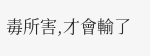毒所害,才會輸了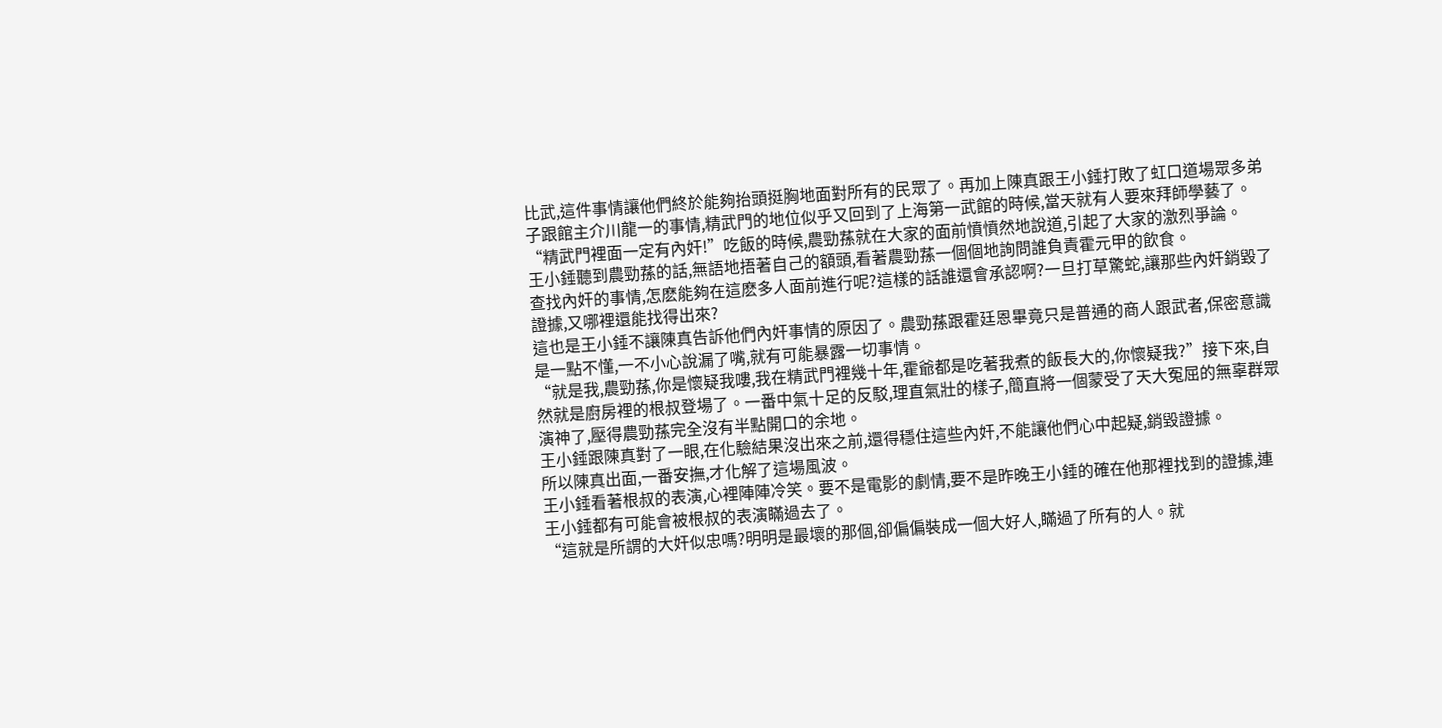比武,這件事情讓他們終於能夠抬頭挺胸地面對所有的民眾了。再加上陳真跟王小錘打敗了虹口道場眾多弟子跟館主介川龍一的事情,精武門的地位似乎又回到了上海第一武館的時候,當天就有人要來拜師學藝了。
“精武門裡面一定有內奸!”吃飯的時候,農勁蓀就在大家的面前憤憤然地說道,引起了大家的激烈爭論。
王小錘聽到農勁蓀的話,無語地捂著自己的額頭,看著農勁蓀一個個地詢問誰負責霍元甲的飲食。
查找內奸的事情,怎麽能夠在這麽多人面前進行呢?這樣的話誰還會承認啊?一旦打草驚蛇,讓那些內奸銷毀了證據,又哪裡還能找得出來?
這也是王小錘不讓陳真告訴他們內奸事情的原因了。農勁蓀跟霍廷恩畢竟只是普通的商人跟武者,保密意識是一點不懂,一不小心說漏了嘴,就有可能暴露一切事情。
“就是我,農勁蓀,你是懷疑我嘍,我在精武門裡幾十年,霍爺都是吃著我煮的飯長大的,你懷疑我?”接下來,自然就是廚房裡的根叔登場了。一番中氣十足的反駁,理直氣壯的樣子,簡直將一個蒙受了天大冤屈的無辜群眾演神了,壓得農勁蓀完全沒有半點開口的余地。
王小錘跟陳真對了一眼,在化驗結果沒出來之前,還得穩住這些內奸,不能讓他們心中起疑,銷毀證據。
所以陳真出面,一番安撫,才化解了這場風波。
王小錘看著根叔的表演,心裡陣陣冷笑。要不是電影的劇情,要不是昨晚王小錘的確在他那裡找到的證據,連王小錘都有可能會被根叔的表演瞞過去了。
“這就是所謂的大奸似忠嗎?明明是最壞的那個,卻偏偏裝成一個大好人,瞞過了所有的人。就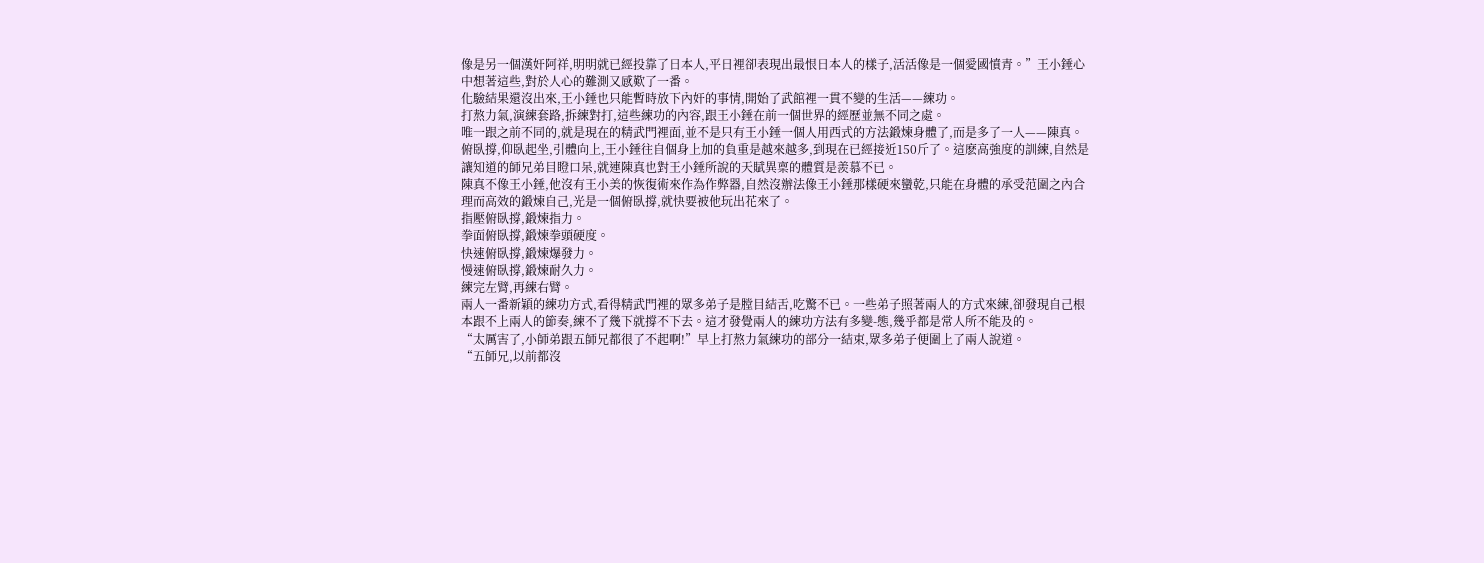像是另一個漢奸阿祥,明明就已經投靠了日本人,平日裡卻表現出最恨日本人的樣子,活活像是一個愛國憤青。”王小錘心中想著這些,對於人心的難測又感歎了一番。
化驗結果還沒出來,王小錘也只能暫時放下內奸的事情,開始了武館裡一貫不變的生活——練功。
打熬力氣,演練套路,拆練對打,這些練功的內容,跟王小錘在前一個世界的經歷並無不同之處。
唯一跟之前不同的,就是現在的精武門裡面,並不是只有王小錘一個人用西式的方法鍛煉身體了,而是多了一人——陳真。
俯臥撐,仰臥起坐,引體向上,王小錘往自個身上加的負重是越來越多,到現在已經接近150斤了。這麽高強度的訓練,自然是讓知道的師兄弟目瞪口呆,就連陳真也對王小錘所說的天賦異稟的體質是羨慕不已。
陳真不像王小錘,他沒有王小美的恢復術來作為作弊器,自然沒辦法像王小錘那樣硬來蠻乾,只能在身體的承受范圍之內合理而高效的鍛煉自己,光是一個俯臥撐,就快要被他玩出花來了。
指壓俯臥撐,鍛煉指力。
拳面俯臥撐,鍛煉拳頭硬度。
快速俯臥撐,鍛煉爆發力。
慢速俯臥撐,鍛煉耐久力。
練完左臂,再練右臂。
兩人一番新穎的練功方式,看得精武門裡的眾多弟子是膛目結舌,吃驚不已。一些弟子照著兩人的方式來練,卻發現自己根本跟不上兩人的節奏,練不了幾下就撐不下去。這才發覺兩人的練功方法有多變-態,幾乎都是常人所不能及的。
“太厲害了,小師弟跟五師兄都很了不起啊!”早上打熬力氣練功的部分一結束,眾多弟子便圍上了兩人說道。
“五師兄,以前都沒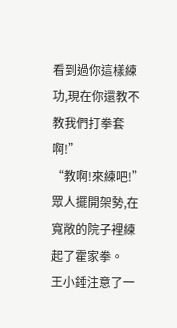看到過你這樣練功,現在你還教不教我們打拳套啊!”
“教啊!來練吧!”
眾人擺開架勢,在寬敞的院子裡練起了霍家拳。
王小錘注意了一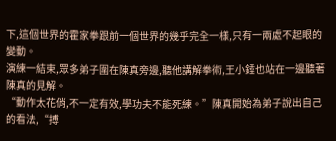下,這個世界的霍家拳跟前一個世界的幾乎完全一樣,只有一兩處不起眼的變動。
演練一結束,眾多弟子圍在陳真旁邊,聽他講解拳術,王小錘也站在一邊聽著陳真的見解。
“動作太花俏,不一定有效,學功夫不能死練。”陳真開始為弟子說出自己的看法,“搏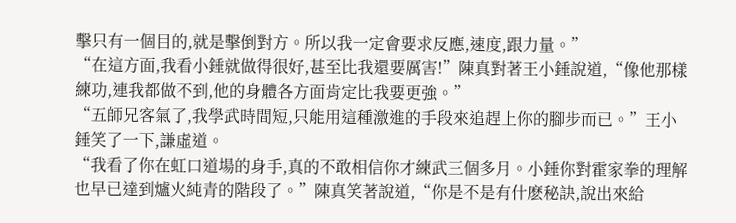擊只有一個目的,就是擊倒對方。所以我一定會要求反應,速度,跟力量。”
“在這方面,我看小錘就做得很好,甚至比我還要厲害!”陳真對著王小錘說道,“像他那樣練功,連我都做不到,他的身體各方面肯定比我要更強。”
“五師兄客氣了,我學武時間短,只能用這種激進的手段來追趕上你的腳步而已。”王小錘笑了一下,謙虛道。
“我看了你在虹口道場的身手,真的不敢相信你才練武三個多月。小錘你對霍家拳的理解也早已達到爐火純青的階段了。”陳真笑著說道,“你是不是有什麽秘訣,說出來給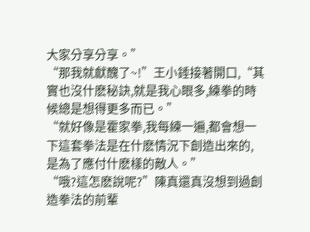大家分享分享。”
“那我就獻醜了~!”王小錘接著開口,“其實也沒什麽秘訣,就是我心眼多,練拳的時候總是想得更多而已。”
“就好像是霍家拳,我每練一遍,都會想一下這套拳法是在什麽情況下創造出來的,是為了應付什麽樣的敵人。”
“哦?這怎麽說呢?”陳真還真沒想到過創造拳法的前輩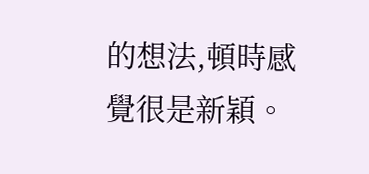的想法,頓時感覺很是新穎。